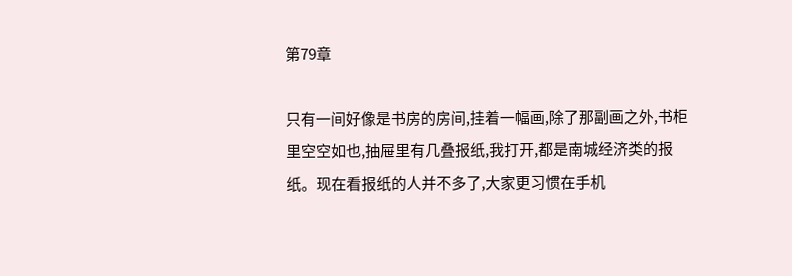第79章

只有一间好像是书房的房间,挂着一幅画,除了那副画之外,书柜里空空如也,抽屉里有几叠报纸,我打开,都是南城经济类的报纸。现在看报纸的人并不多了,大家更习惯在手机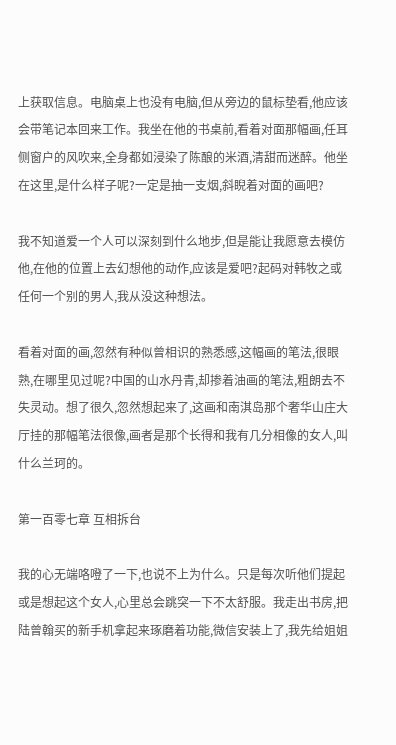上获取信息。电脑桌上也没有电脑,但从旁边的鼠标垫看,他应该会带笔记本回来工作。我坐在他的书桌前,看着对面那幅画,任耳侧窗户的风吹来,全身都如浸染了陈酿的米酒,清甜而迷醉。他坐在这里,是什么样子呢?一定是抽一支烟,斜睨着对面的画吧?

我不知道爱一个人可以深刻到什么地步,但是能让我愿意去模仿他,在他的位置上去幻想他的动作,应该是爱吧?起码对韩牧之或任何一个别的男人,我从没这种想法。

看着对面的画,忽然有种似曾相识的熟悉感,这幅画的笔法,很眼熟,在哪里见过呢?中国的山水丹青,却掺着油画的笔法,粗朗去不失灵动。想了很久,忽然想起来了,这画和南淇岛那个奢华山庄大厅挂的那幅笔法很像,画者是那个长得和我有几分相像的女人,叫什么兰珂的。

第一百零七章 互相拆台

我的心无端咯噔了一下,也说不上为什么。只是每次听他们提起或是想起这个女人,心里总会跳突一下不太舒服。我走出书房,把陆曾翰买的新手机拿起来琢磨着功能,微信安装上了,我先给姐姐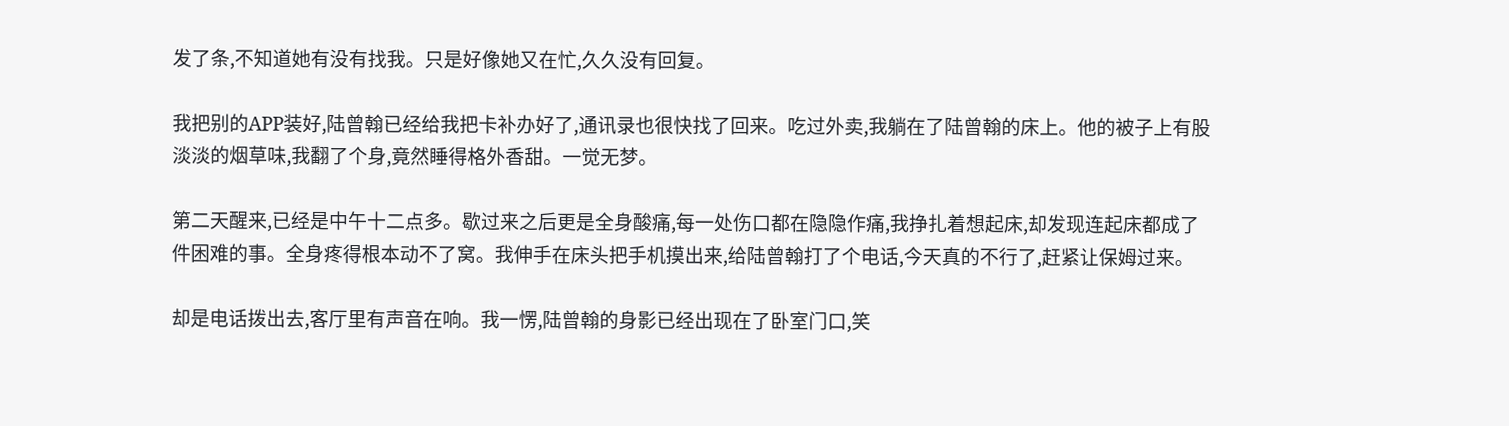发了条,不知道她有没有找我。只是好像她又在忙,久久没有回复。

我把别的APP装好,陆曾翰已经给我把卡补办好了,通讯录也很快找了回来。吃过外卖,我躺在了陆曾翰的床上。他的被子上有股淡淡的烟草味,我翻了个身,竟然睡得格外香甜。一觉无梦。

第二天醒来,已经是中午十二点多。歇过来之后更是全身酸痛,每一处伤口都在隐隐作痛,我挣扎着想起床,却发现连起床都成了件困难的事。全身疼得根本动不了窝。我伸手在床头把手机摸出来,给陆曾翰打了个电话,今天真的不行了,赶紧让保姆过来。

却是电话拨出去,客厅里有声音在响。我一愣,陆曾翰的身影已经出现在了卧室门口,笑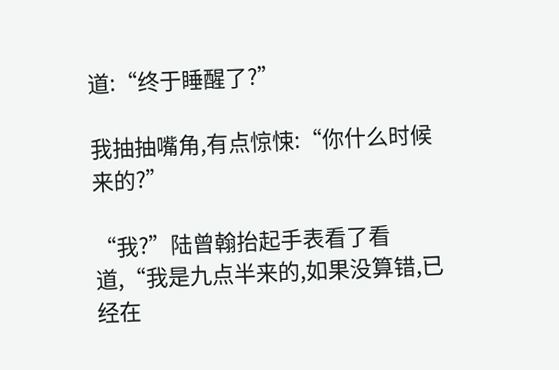道:“终于睡醒了?”

我抽抽嘴角,有点惊悚:“你什么时候来的?”

“我?”陆曾翰抬起手表看了看道,“我是九点半来的,如果没算错,已经在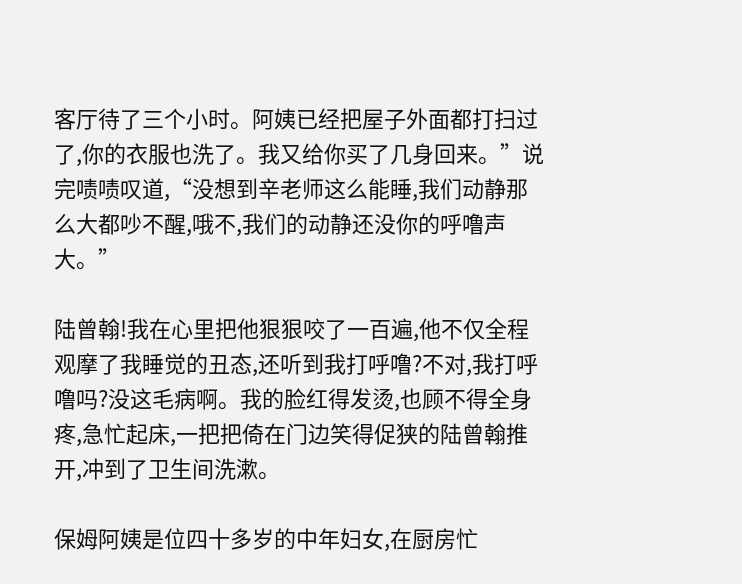客厅待了三个小时。阿姨已经把屋子外面都打扫过了,你的衣服也洗了。我又给你买了几身回来。”说完啧啧叹道,“没想到辛老师这么能睡,我们动静那么大都吵不醒,哦不,我们的动静还没你的呼噜声大。”

陆曾翰!我在心里把他狠狠咬了一百遍,他不仅全程观摩了我睡觉的丑态,还听到我打呼噜?不对,我打呼噜吗?没这毛病啊。我的脸红得发烫,也顾不得全身疼,急忙起床,一把把倚在门边笑得促狭的陆曾翰推开,冲到了卫生间洗漱。

保姆阿姨是位四十多岁的中年妇女,在厨房忙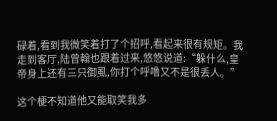碌着,看到我微笑着打了个招呼,看起来很有规矩。我走到客厅,陆曾翰也跟着过来,悠悠说道:“躲什么,皇帝身上还有三只御虱,你打个呼噜又不是很丢人。”

这个梗不知道他又能取笑我多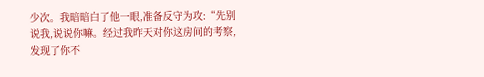少次。我暗暗白了他一眼,准备反守为攻:“先别说我,说说你嘛。经过我昨天对你这房间的考察,发现了你不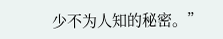少不为人知的秘密。”